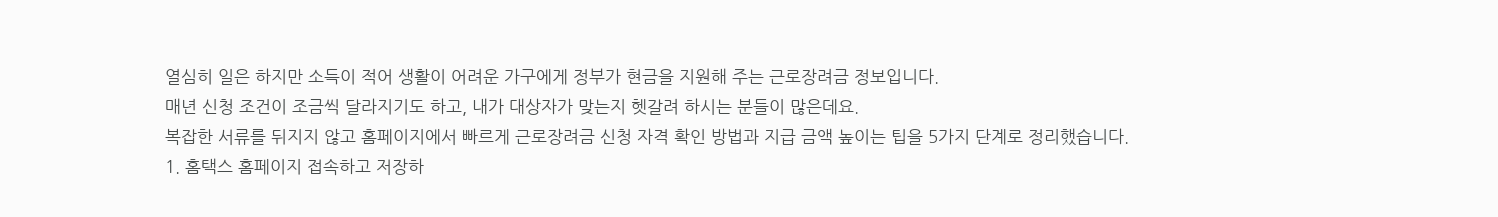열심히 일은 하지만 소득이 적어 생활이 어려운 가구에게 정부가 현금을 지원해 주는 근로장려금 정보입니다.
매년 신청 조건이 조금씩 달라지기도 하고, 내가 대상자가 맞는지 헷갈려 하시는 분들이 많은데요.
복잡한 서류를 뒤지지 않고 홈페이지에서 빠르게 근로장려금 신청 자격 확인 방법과 지급 금액 높이는 팁을 5가지 단계로 정리했습니다.
1. 홈택스 홈페이지 접속하고 저장하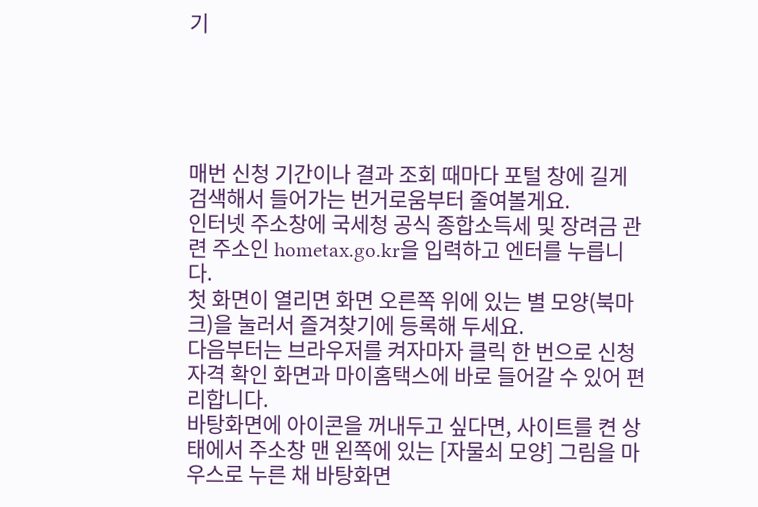기





매번 신청 기간이나 결과 조회 때마다 포털 창에 길게 검색해서 들어가는 번거로움부터 줄여볼게요.
인터넷 주소창에 국세청 공식 종합소득세 및 장려금 관련 주소인 hometax.go.kr을 입력하고 엔터를 누릅니다.
첫 화면이 열리면 화면 오른쪽 위에 있는 별 모양(북마크)을 눌러서 즐겨찾기에 등록해 두세요.
다음부터는 브라우저를 켜자마자 클릭 한 번으로 신청 자격 확인 화면과 마이홈택스에 바로 들어갈 수 있어 편리합니다.
바탕화면에 아이콘을 꺼내두고 싶다면, 사이트를 켠 상태에서 주소창 맨 왼쪽에 있는 [자물쇠 모양] 그림을 마우스로 누른 채 바탕화면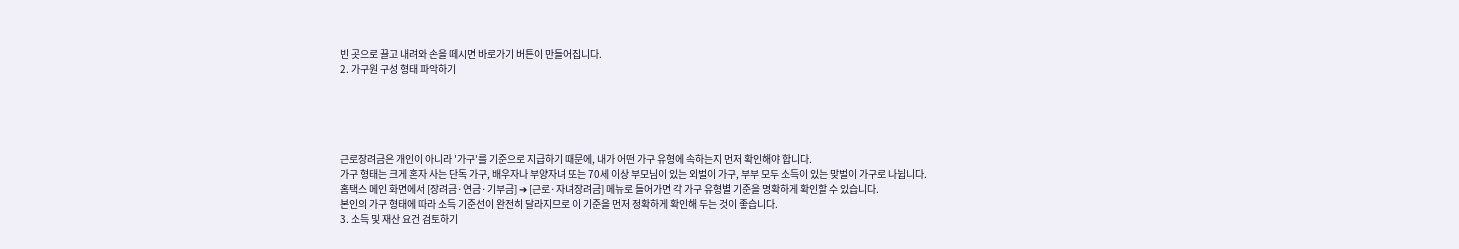빈 곳으로 끌고 내려와 손을 떼시면 바로가기 버튼이 만들어집니다.
2. 가구원 구성 형태 파악하기





근로장려금은 개인이 아니라 '가구'를 기준으로 지급하기 때문에, 내가 어떤 가구 유형에 속하는지 먼저 확인해야 합니다.
가구 형태는 크게 혼자 사는 단독 가구, 배우자나 부양자녀 또는 70세 이상 부모님이 있는 외벌이 가구, 부부 모두 소득이 있는 맞벌이 가구로 나뉩니다.
홈택스 메인 화면에서 [장려금·연금·기부금] ➔ [근로·자녀장려금] 메뉴로 들어가면 각 가구 유형별 기준을 명확하게 확인할 수 있습니다.
본인의 가구 형태에 따라 소득 기준선이 완전히 달라지므로 이 기준을 먼저 정확하게 확인해 두는 것이 좋습니다.
3. 소득 및 재산 요건 검토하기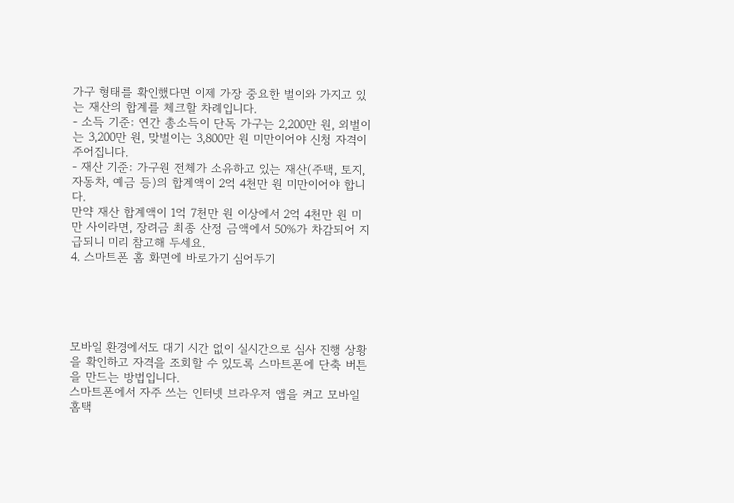가구 형태를 확인했다면 이제 가장 중요한 벌이와 가지고 있는 재산의 합계를 체크할 차례입니다.
- 소득 기준: 연간 총소득이 단독 가구는 2,200만 원, 외벌이는 3,200만 원, 맞벌이는 3,800만 원 미만이어야 신청 자격이 주어집니다.
- 재산 기준: 가구원 전체가 소유하고 있는 재산(주택, 토지, 자동차, 예금 등)의 합계액이 2억 4천만 원 미만이어야 합니다.
만약 재산 합계액이 1억 7천만 원 이상에서 2억 4천만 원 미만 사이라면, 장려금 최종 산정 금액에서 50%가 차감되어 지급되니 미리 참고해 두세요.
4. 스마트폰 홈 화면에 바로가기 심어두기





모바일 환경에서도 대기 시간 없이 실시간으로 심사 진행 상황을 확인하고 자격을 조회할 수 있도록 스마트폰에 단축 버튼을 만드는 방법입니다.
스마트폰에서 자주 쓰는 인터넷 브라우저 앱을 켜고 모바일 홈택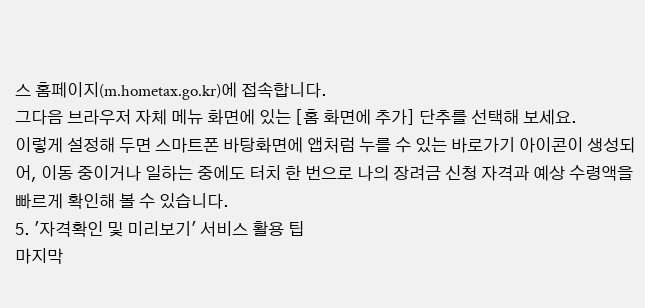스 홈페이지(m.hometax.go.kr)에 접속합니다.
그다음 브라우저 자체 메뉴 화면에 있는 [홈 화면에 추가] 단추를 선택해 보세요.
이렇게 설정해 두면 스마트폰 바탕화면에 앱처럼 누를 수 있는 바로가기 아이콘이 생성되어, 이동 중이거나 일하는 중에도 터치 한 번으로 나의 장려금 신청 자격과 예상 수령액을 빠르게 확인해 볼 수 있습니다.
5. '자격확인 및 미리보기' 서비스 활용 팁
마지막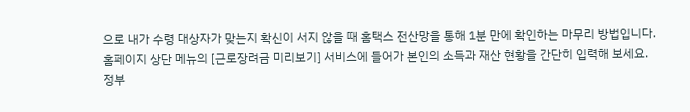으로 내가 수령 대상자가 맞는지 확신이 서지 않을 때 홈택스 전산망을 통해 1분 만에 확인하는 마무리 방법입니다.
홈페이지 상단 메뉴의 [근로장려금 미리보기] 서비스에 들어가 본인의 소득과 재산 현황을 간단히 입력해 보세요.
정부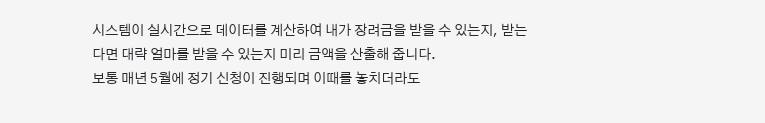시스템이 실시간으로 데이터를 계산하여 내가 장려금을 받을 수 있는지, 받는다면 대략 얼마를 받을 수 있는지 미리 금액을 산출해 줍니다.
보통 매년 5월에 정기 신청이 진행되며 이때를 놓치더라도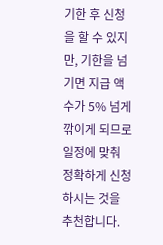기한 후 신청을 할 수 있지만, 기한을 넘기면 지급 액수가 5% 넘게 깎이게 되므로 일정에 맞춰 정확하게 신청하시는 것을 추천합니다.